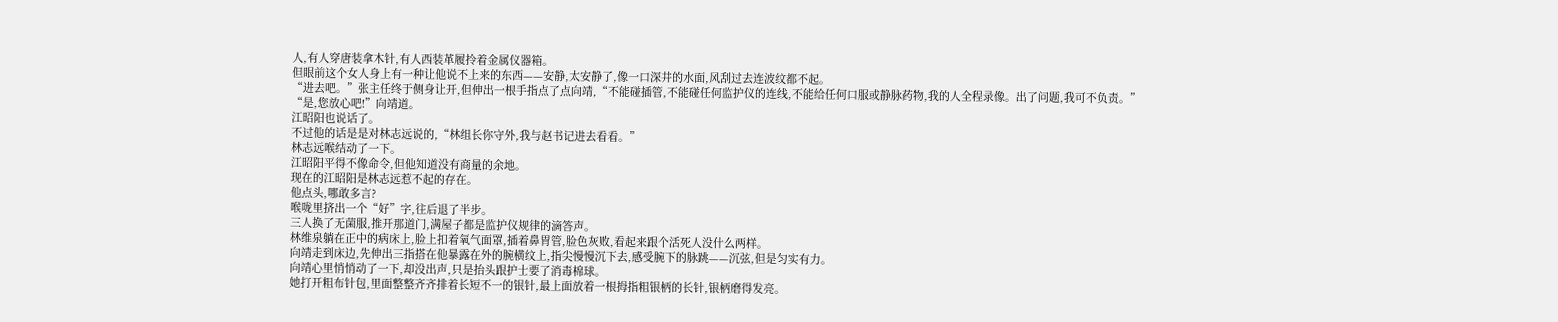人,有人穿唐装拿木针,有人西装革履拎着金属仪器箱。
但眼前这个女人身上有一种让他说不上来的东西——安静,太安静了,像一口深井的水面,风刮过去连波纹都不起。
“进去吧。”张主任终于侧身让开,但伸出一根手指点了点向靖,“不能碰插管,不能碰任何监护仪的连线,不能给任何口服或静脉药物,我的人全程录像。出了问题,我可不负责。”
“是,您放心吧!”向靖道。
江昭阳也说话了。
不过他的话是是对林志远说的,“林组长你守外,我与赵书记进去看看。”
林志远喉结动了一下。
江昭阳平得不像命令,但他知道没有商量的余地。
现在的江昭阳是林志远惹不起的存在。
他点头,哪敢多言?
喉咙里挤出一个“好”字,往后退了半步。
三人换了无菌服,推开那道门,满屋子都是监护仪规律的滴答声。
林维泉躺在正中的病床上,脸上扣着氧气面罩,插着鼻胃管,脸色灰败,看起来跟个活死人没什么两样。
向靖走到床边,先伸出三指搭在他暴露在外的腕横纹上,指尖慢慢沉下去,感受腕下的脉跳——沉弦,但是匀实有力。
向靖心里悄悄动了一下,却没出声,只是抬头跟护士要了消毒棉球。
她打开粗布针包,里面整整齐齐排着长短不一的银针,最上面放着一根拇指粗银柄的长针,银柄磨得发亮。